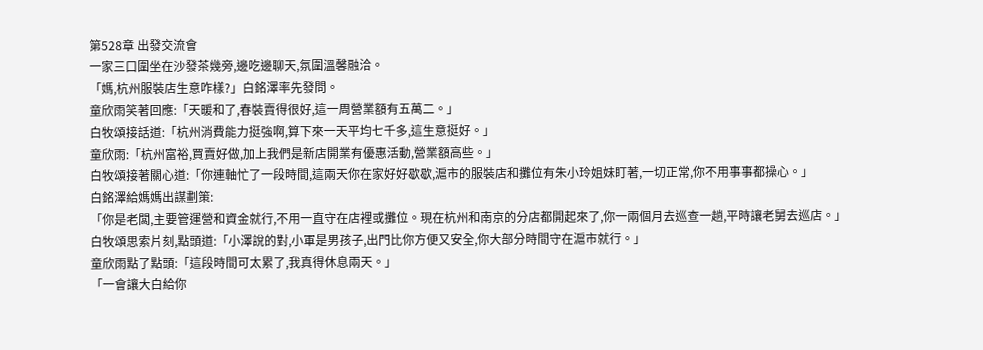第528章 出發交流會
一家三口圍坐在沙發茶幾旁,邊吃邊聊天,氛圍溫馨融洽。
「媽,杭州服裝店生意咋樣?」白銘澤率先發問。
童欣雨笑著回應:「天暖和了,春裝賣得很好,這一周營業額有五萬二。」
白牧頌接話道:「杭州消費能力挺強啊,算下來一天平均七千多,這生意挺好。」
童欣雨:「杭州富裕,買賣好做,加上我們是新店開業有優惠活動,營業額高些。」
白牧頌接著關心道:「你連軸忙了一段時間,這兩天你在家好好歇歇,滬市的服裝店和攤位有朱小玲姐妹盯著,一切正常,你不用事事都操心。」
白銘澤給媽媽出謀劃策:
「你是老闆,主要管運營和資金就行,不用一直守在店裡或攤位。現在杭州和南京的分店都開起來了,你一兩個月去巡查一趟,平時讓老舅去巡店。」
白牧頌思索片刻,點頭道:「小澤說的對,小軍是男孩子,出門比你方便又安全,你大部分時間守在滬市就行。」
童欣雨點了點頭:「這段時間可太累了,我真得休息兩天。」
「一會讓大白給你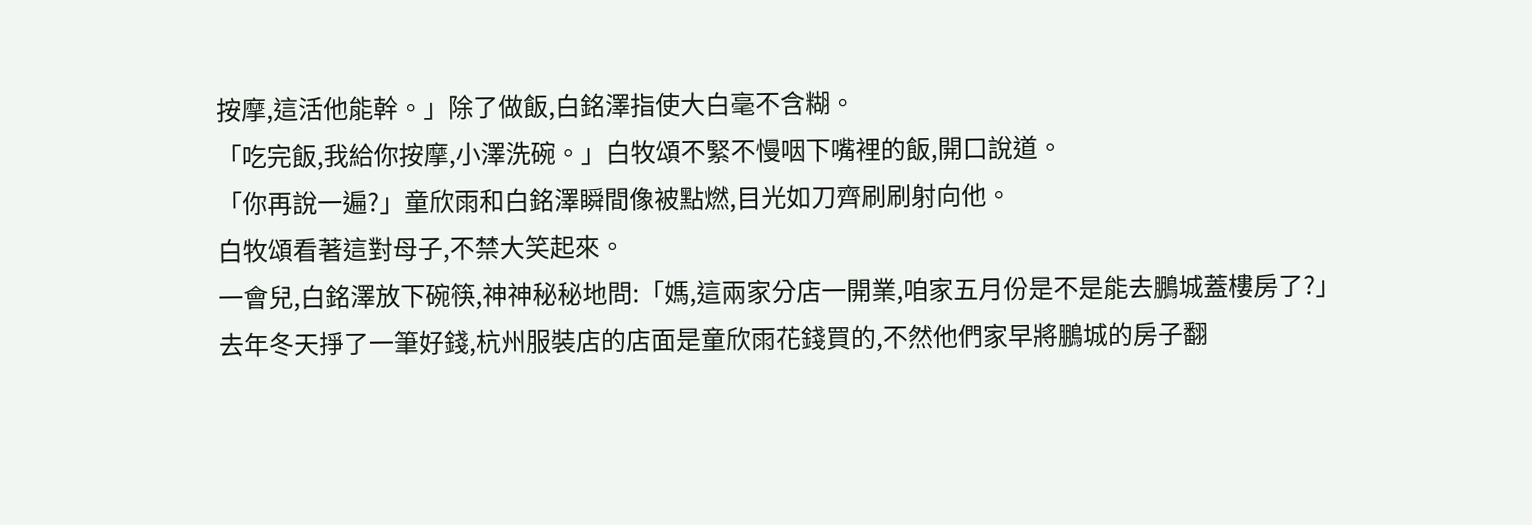按摩,這活他能幹。」除了做飯,白銘澤指使大白毫不含糊。
「吃完飯,我給你按摩,小澤洗碗。」白牧頌不緊不慢咽下嘴裡的飯,開口說道。
「你再說一遍?」童欣雨和白銘澤瞬間像被點燃,目光如刀齊刷刷射向他。
白牧頌看著這對母子,不禁大笑起來。
一會兒,白銘澤放下碗筷,神神秘秘地問:「媽,這兩家分店一開業,咱家五月份是不是能去鵬城蓋樓房了?」
去年冬天掙了一筆好錢,杭州服裝店的店面是童欣雨花錢買的,不然他們家早將鵬城的房子翻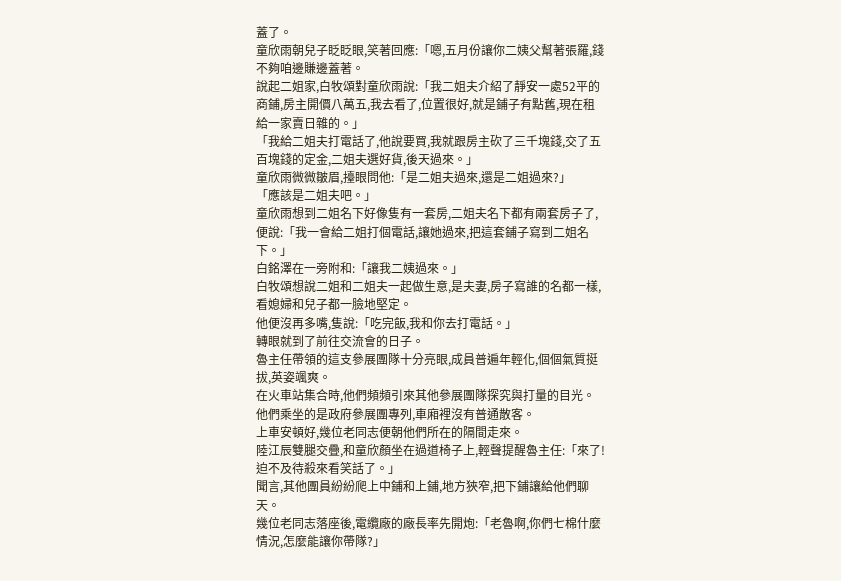蓋了。
童欣雨朝兒子眨眨眼,笑著回應:「嗯,五月份讓你二姨父幫著張羅,錢不夠咱邊賺邊蓋著。
說起二姐家,白牧頌對童欣雨說:「我二姐夫介紹了靜安一處52平的商鋪,房主開價八萬五,我去看了,位置很好,就是鋪子有點舊,現在租給一家賣日雜的。」
「我給二姐夫打電話了,他說要買,我就跟房主砍了三千塊錢,交了五百塊錢的定金,二姐夫選好貨,後天過來。」
童欣雨微微皺眉,擡眼問他:「是二姐夫過來,還是二姐過來?」
「應該是二姐夫吧。」
童欣雨想到二姐名下好像隻有一套房,二姐夫名下都有兩套房子了,便說:「我一會給二姐打個電話,讓她過來,把這套鋪子寫到二姐名下。」
白銘澤在一旁附和:「讓我二姨過來。」
白牧頌想說二姐和二姐夫一起做生意,是夫妻,房子寫誰的名都一樣,看媳婦和兒子都一臉地堅定。
他便沒再多嘴,隻說:「吃完飯,我和你去打電話。」
轉眼就到了前往交流會的日子。
魯主任帶領的這支參展團隊十分亮眼,成員普遍年輕化,個個氣質挺拔,英姿颯爽。
在火車站集合時,他們頻頻引來其他參展團隊探究與打量的目光。
他們乘坐的是政府參展團專列,車廂裡沒有普通散客。
上車安頓好,幾位老同志便朝他們所在的隔間走來。
陸江辰雙腿交疊,和童欣顏坐在過道椅子上,輕聲提醒魯主任:「來了!迫不及待殺來看笑話了。」
聞言,其他團員紛紛爬上中鋪和上鋪,地方狹窄,把下鋪讓給他們聊天。
幾位老同志落座後,電纜廠的廠長率先開炮:「老魯啊,你們七棉什麼情況,怎麼能讓你帶隊?」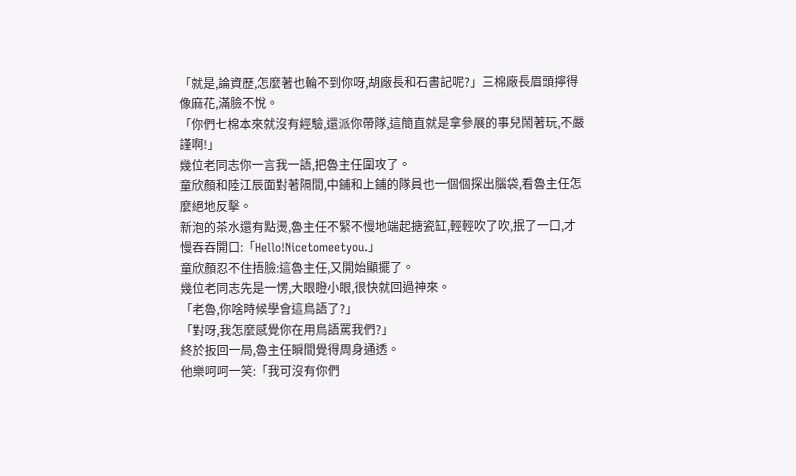「就是,論資歷,怎麼著也輪不到你呀,胡廠長和石書記呢?」三棉廠長眉頭擰得像麻花,滿臉不悅。
「你們七棉本來就沒有經驗,還派你帶隊,這簡直就是拿參展的事兒鬧著玩,不嚴謹啊!」
幾位老同志你一言我一語,把魯主任圍攻了。
童欣顏和陸江辰面對著隔間,中鋪和上鋪的隊員也一個個探出腦袋,看魯主任怎麼絕地反擊。
新泡的茶水還有點燙,魯主任不緊不慢地端起搪瓷缸,輕輕吹了吹,抿了一口,才慢吞吞開口:「Hello!Nicetomeetyou.」
童欣顏忍不住捂臉:這魯主任,又開始顯擺了。
幾位老同志先是一愣,大眼瞪小眼,很快就回過神來。
「老魯,你啥時候學會這鳥語了?」
「對呀,我怎麼感覺你在用鳥語罵我們?」
終於扳回一局,魯主任瞬間覺得周身通透。
他樂呵呵一笑:「我可沒有你們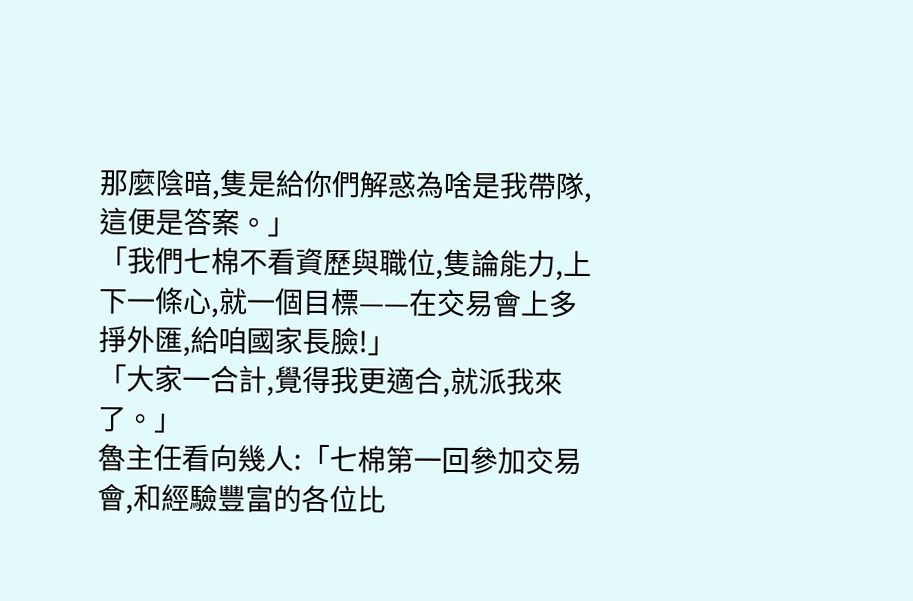那麼陰暗,隻是給你們解惑為啥是我帶隊,這便是答案。」
「我們七棉不看資歷與職位,隻論能力,上下一條心,就一個目標——在交易會上多掙外匯,給咱國家長臉!」
「大家一合計,覺得我更適合,就派我來了。」
魯主任看向幾人:「七棉第一回參加交易會,和經驗豐富的各位比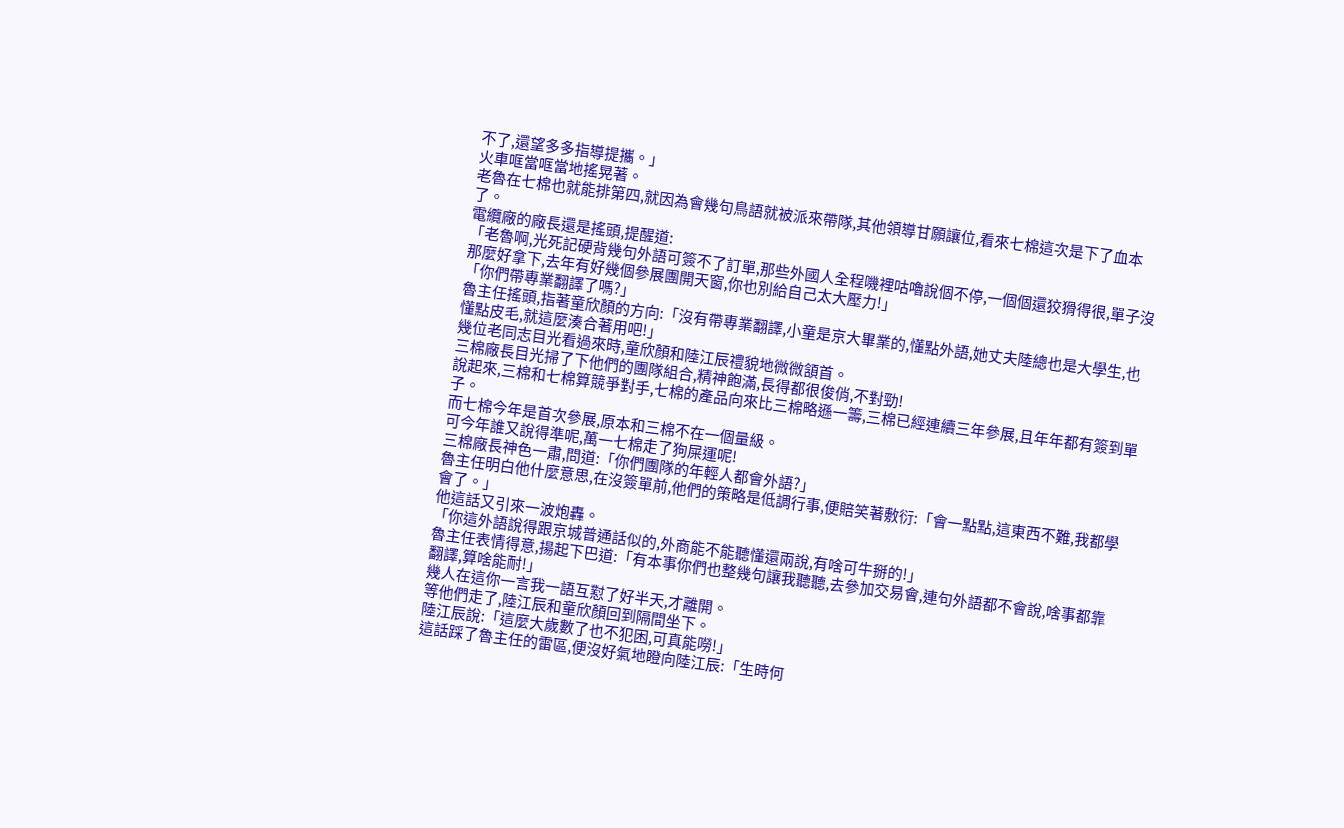不了,還望多多指導提攜。」
火車哐當哐當地搖晃著。
老魯在七棉也就能排第四,就因為會幾句鳥語就被派來帶隊,其他領導甘願讓位,看來七棉這次是下了血本了。
電纜廠的廠長還是搖頭,提醒道:
「老魯啊,光死記硬背幾句外語可簽不了訂單,那些外國人全程嘰裡咕嚕說個不停,一個個還狡猾得很,單子沒那麼好拿下,去年有好幾個參展團開天窗,你也別給自己太大壓力!」
「你們帶專業翻譯了嗎?」
魯主任搖頭,指著童欣顏的方向:「沒有帶專業翻譯,小童是京大畢業的,懂點外語,她丈夫陸總也是大學生,也懂點皮毛,就這麼湊合著用吧!」
幾位老同志目光看過來時,童欣顏和陸江辰禮貌地微微頷首。
三棉廠長目光掃了下他們的團隊組合,精神飽滿,長得都很俊俏,不對勁!
說起來,三棉和七棉算競爭對手,七棉的產品向來比三棉略遜一籌,三棉已經連續三年參展,且年年都有簽到單子。
而七棉今年是首次參展,原本和三棉不在一個量級。
可今年誰又說得準呢,萬一七棉走了狗屎運呢!
三棉廠長神色一肅,問道:「你們團隊的年輕人都會外語?」
魯主任明白他什麼意思,在沒簽單前,他們的策略是低調行事,便賠笑著敷衍:「會一點點,這東西不難,我都學會了。」
他這話又引來一波炮轟。
「你這外語說得跟京城普通話似的,外商能不能聽懂還兩說,有啥可牛掰的!」
魯主任表情得意,揚起下巴道:「有本事你們也整幾句讓我聽聽,去參加交易會,連句外語都不會說,啥事都靠翻譯,算啥能耐!」
幾人在這你一言我一語互懟了好半天,才離開。
等他們走了,陸江辰和童欣顏回到隔間坐下。
陸江辰說:「這麼大歲數了也不犯困,可真能嘮!」
這話踩了魯主任的雷區,便沒好氣地瞪向陸江辰:「生時何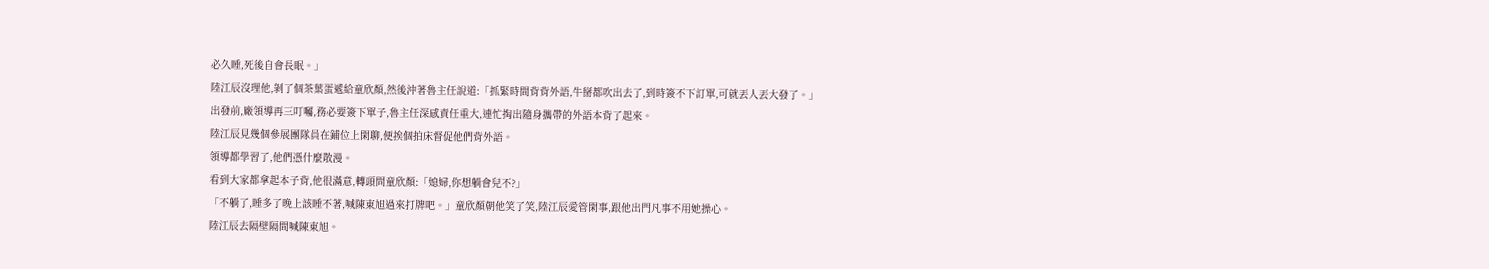必久睡,死後自會長眠。」
陸江辰沒理他,剝了個茶葉蛋遞給童欣顏,然後沖著魯主任說道:「抓緊時間背背外語,牛掰都吹出去了,到時簽不下訂單,可就丟人丟大發了。」
出發前,廠領導再三叮囑,務必要簽下單子,魯主任深感責任重大,連忙掏出隨身攜帶的外語本背了起來。
陸江辰見幾個參展團隊員在鋪位上閑聊,便挨個拍床督促他們背外語。
領導都學習了,他們憑什麼散漫。
看到大家都拿起本子背,他很滿意,轉頭問童欣顏:「媳婦,你想躺會兒不?」
「不躺了,睡多了晚上該睡不著,喊陳東旭過來打牌吧。」童欣顏朝他笑了笑,陸江辰愛管閑事,跟他出門凡事不用她操心。
陸江辰去隔壁隔間喊陳東旭。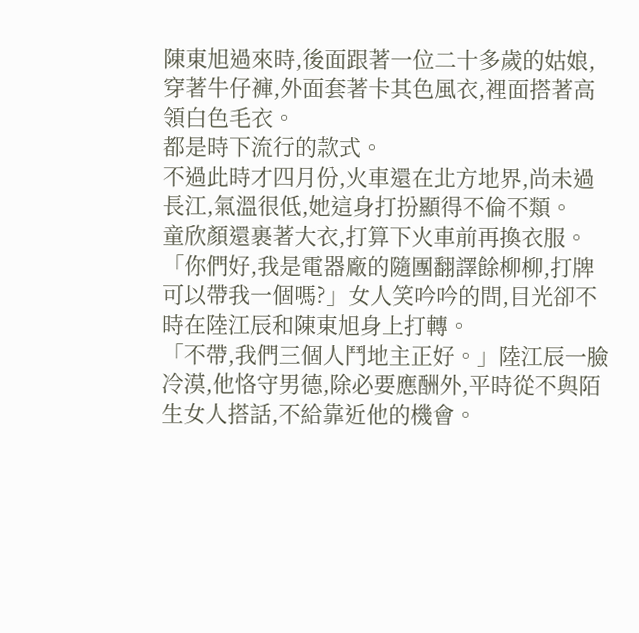陳東旭過來時,後面跟著一位二十多歲的姑娘,穿著牛仔褲,外面套著卡其色風衣,裡面搭著高領白色毛衣。
都是時下流行的款式。
不過此時才四月份,火車還在北方地界,尚未過長江,氣溫很低,她這身打扮顯得不倫不類。
童欣顏還裹著大衣,打算下火車前再換衣服。
「你們好,我是電器廠的隨團翻譯餘柳柳,打牌可以帶我一個嗎?」女人笑吟吟的問,目光卻不時在陸江辰和陳東旭身上打轉。
「不帶,我們三個人鬥地主正好。」陸江辰一臉冷漠,他恪守男德,除必要應酬外,平時從不與陌生女人搭話,不給靠近他的機會。